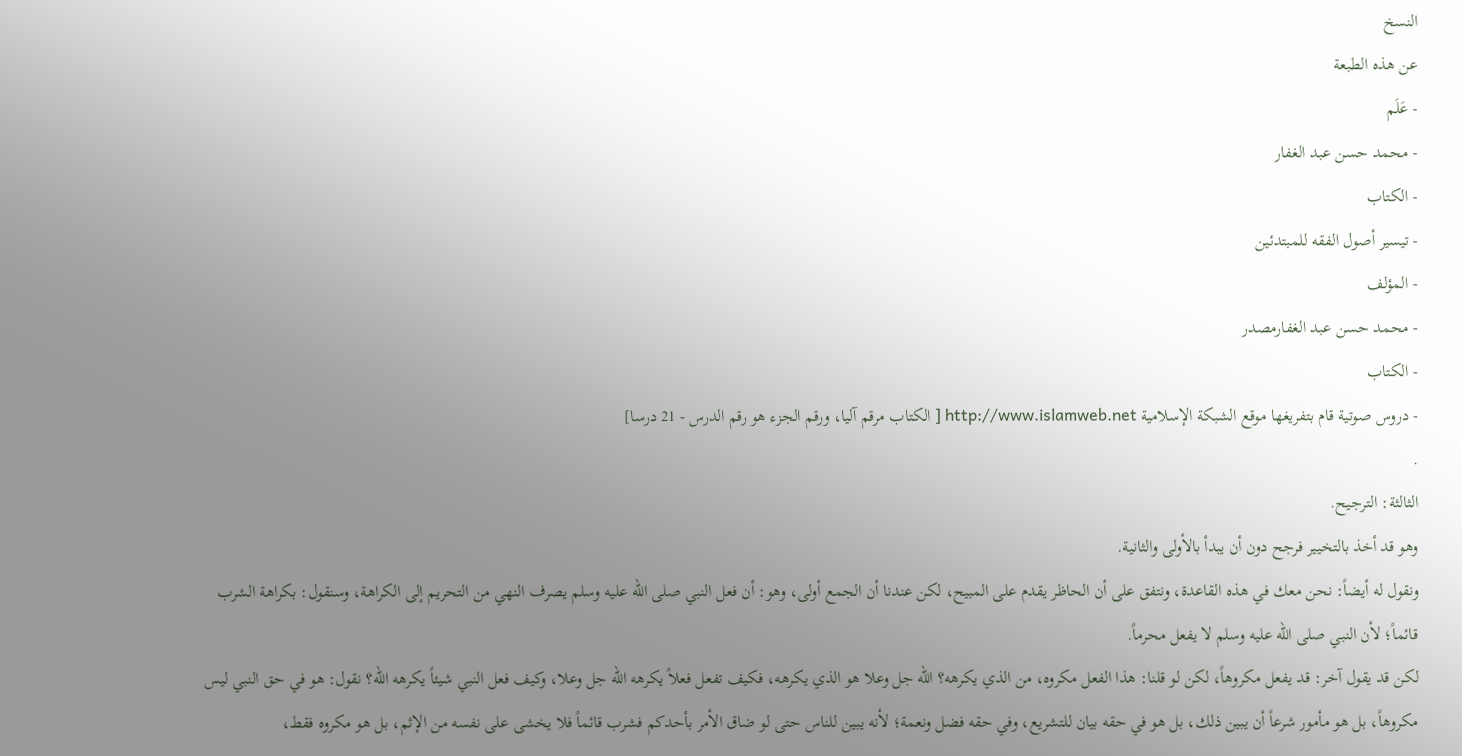النسخ
عن هذه الطبعة
- عَلَم
- محمد حسن عبد الغفار
- الكتاب
- تيسير أصول الفقه للمبتدئين
- المؤلف
- محمد حسن عبد الغفارمصدر
- الكتاب
- دروس صوتية قام بتفريغها موقع الشبكة الإسلامية http://www.islamweb.net [ الكتاب مرقم آليا، ورقم الجزء هو رقم الدرس - 21 درسا]
.
الثالثة: الترجيح.
وهو قد أخذ بالتخيير فرجح دون أن يبدأ بالأولى والثانية.
ونقول له أيضاً: نحن معك في هذه القاعدة، ونتفق على أن الحاظر يقدم على المبيح، لكن عندنا أن الجمع أولى، وهو: أن فعل النبي صلى الله عليه وسلم يصرف النهي من التحريم إلى الكراهة، وسنقول: بكراهة الشرب قائماً؛ لأن النبي صلى الله عليه وسلم لا يفعل محرماً.
لكن قد يقول آخر: قد يفعل مكروهاً، لكن لو قلنا: هذا الفعل مكروه، من الذي يكرهه؟ الله جل وعلا هو الذي يكرهه، فكيف تفعل فعلاً يكرهه الله جل وعلا، وكيف فعل النبي شيئاً يكرهه الله؟ نقول: هو في حق النبي ليس مكروهاً، بل هو مأمور شرعاً أن يبين ذلك، بل هو في حقه بيان للتشريع، وفي حقه فضل ونعمة؛ لأنه يبين للناس حتى لو ضاق الأمر بأحدكم فشرب قائماً فلا يخشى على نفسه من الإثم، بل هو مكروه فقط،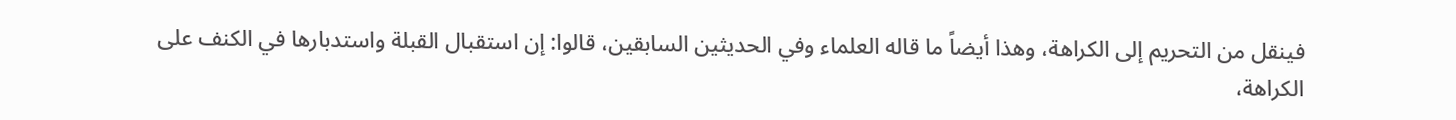فينقل من التحريم إلى الكراهة، وهذا أيضاً ما قاله العلماء وفي الحديثين السابقين، قالوا: إن استقبال القبلة واستدبارها في الكنف على الكراهة،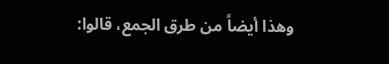وهذا أيضاً من طرق الجمع، قالوا: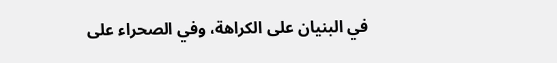في البنيان على الكراهة، وفي الصحراء على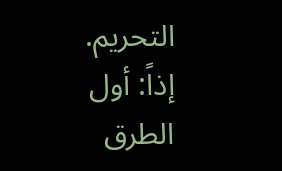التحريم.
إذاً: أول الطرق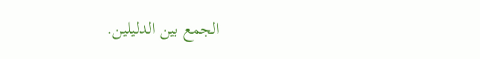الجمع بين الدليلين.